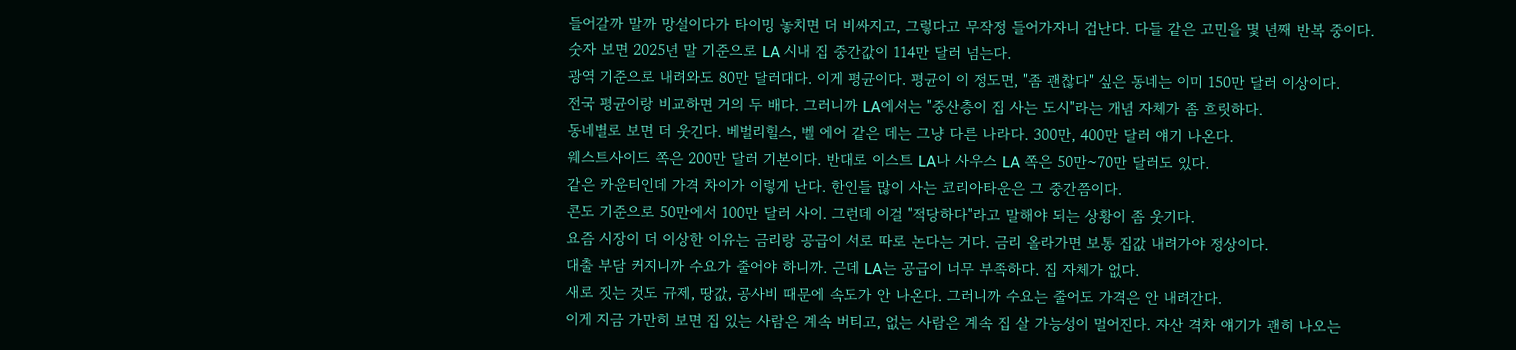들어갈까 말까 망설이다가 타이밍 놓치면 더 비싸지고, 그렇다고 무작정 들어가자니 겁난다. 다들 같은 고민을 몇 년째 반복 중이다.
숫자 보면 2025년 말 기준으로 LA 시내 집 중간값이 114만 달러 넘는다.
광역 기준으로 내려와도 80만 달러대다. 이게 평균이다. 평균이 이 정도면, "좀 괜찮다" 싶은 동네는 이미 150만 달러 이상이다.
전국 평균이랑 비교하면 거의 두 배다. 그러니까 LA에서는 "중산층이 집 사는 도시"라는 개념 자체가 좀 흐릿하다.
동네별로 보면 더 웃긴다. 베벌리힐스, 벨 에어 같은 데는 그냥 다른 나라다. 300만, 400만 달러 얘기 나온다.
웨스트사이드 쪽은 200만 달러 기본이다. 반대로 이스트 LA나 사우스 LA 쪽은 50만~70만 달러도 있다.
같은 카운티인데 가격 차이가 이렇게 난다. 한인들 많이 사는 코리아타운은 그 중간쯤이다.
콘도 기준으로 50만에서 100만 달러 사이. 그런데 이걸 "적당하다"라고 말해야 되는 상황이 좀 웃기다.
요즘 시장이 더 이상한 이유는 금리랑 공급이 서로 따로 논다는 거다. 금리 올라가면 보통 집값 내려가야 정상이다.
대출 부담 커지니까 수요가 줄어야 하니까. 근데 LA는 공급이 너무 부족하다. 집 자체가 없다.
새로 짓는 것도 규제, 땅값, 공사비 때문에 속도가 안 나온다. 그러니까 수요는 줄어도 가격은 안 내려간다.
이게 지금 가만히 보면 집 있는 사람은 계속 버티고, 없는 사람은 계속 집 살 가능성이 멀어진다. 자산 격차 얘기가 괜히 나오는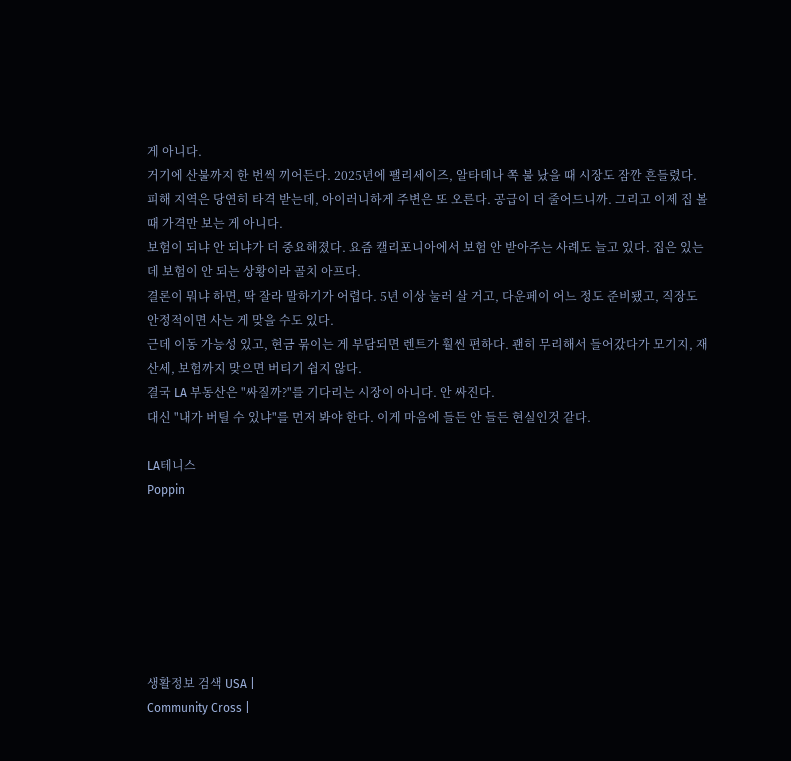게 아니다.
거기에 산불까지 한 번씩 끼어든다. 2025년에 팰리세이즈, 알타데나 쪽 불 났을 때 시장도 잠깐 흔들렸다.
피해 지역은 당연히 타격 받는데, 아이러니하게 주변은 또 오른다. 공급이 더 줄어드니까. 그리고 이제 집 볼 때 가격만 보는 게 아니다.
보험이 되냐 안 되냐가 더 중요해졌다. 요즘 캘리포니아에서 보험 안 받아주는 사례도 늘고 있다. 집은 있는데 보험이 안 되는 상황이라 골치 아프다.
결론이 뭐냐 하면, 딱 잘라 말하기가 어렵다. 5년 이상 눌러 살 거고, 다운페이 어느 정도 준비됐고, 직장도 안정적이면 사는 게 맞을 수도 있다.
근데 이동 가능성 있고, 현금 묶이는 게 부담되면 렌트가 훨씬 편하다. 괜히 무리해서 들어갔다가 모기지, 재산세, 보험까지 맞으면 버티기 쉽지 않다.
결국 LA 부동산은 "싸질까?"를 기다리는 시장이 아니다. 안 싸진다.
대신 "내가 버틸 수 있냐"를 먼저 봐야 한다. 이게 마음에 들든 안 들든 현실인것 같다.

LA테니스
Poppin







생활정보 검색 USA |
Community Cross |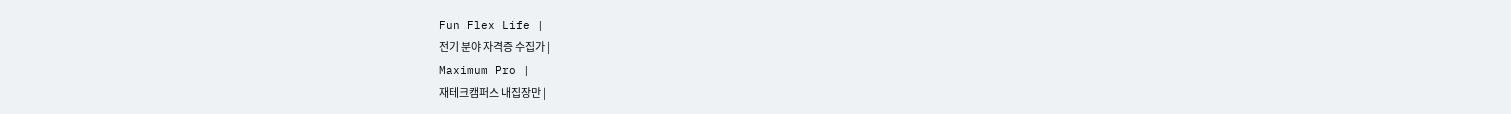Fun Flex Life |
전기 분야 자격증 수집가 |
Maximum Pro |
재테크캠퍼스 내집장만 |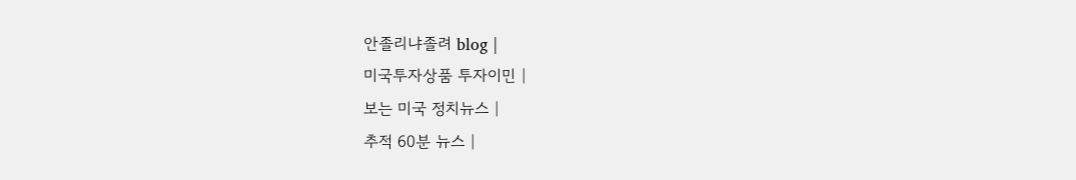안졸리냐졸려 blog |
미국투자상품 투자이민 |
보는 미국 정치뉴스 |
추적 60분 뉴스 |